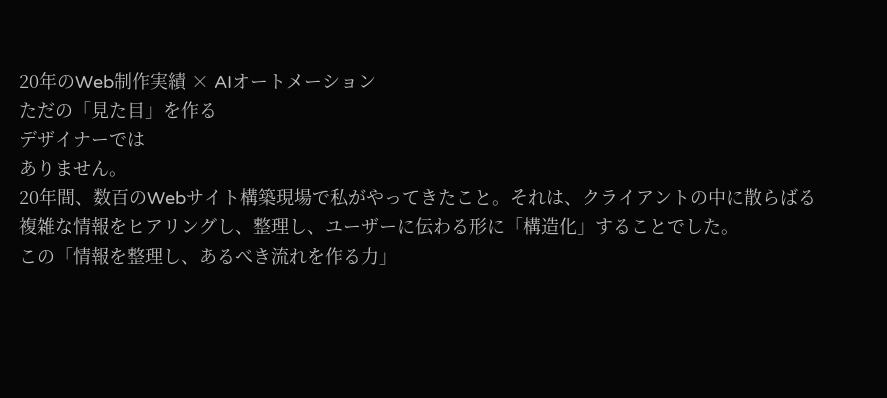20年のWeb制作実績 × AIオートメーション
ただの「見た目」を作る
デザイナーでは
ありません。
20年間、数百のWebサイト構築現場で私がやってきたこと。それは、クライアントの中に散らばる複雑な情報をヒアリングし、整理し、ユーザーに伝わる形に「構造化」することでした。
この「情報を整理し、あるべき流れを作る力」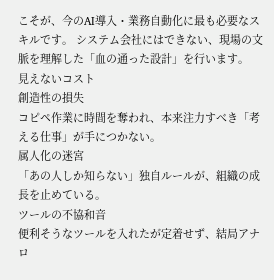こそが、今のAI導入・業務自動化に最も必要なスキルです。 システム会社にはできない、現場の文脈を理解した「血の通った設計」を行います。
見えないコスト
創造性の損失
コピペ作業に時間を奪われ、本来注力すべき「考える仕事」が手につかない。
属人化の迷宮
「あの人しか知らない」独自ルールが、組織の成長を止めている。
ツールの不協和音
便利そうなツールを入れたが定着せず、結局アナロ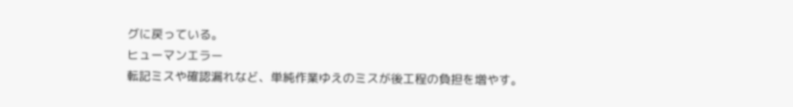グに戻っている。
ヒューマンエラー
転記ミスや確認漏れなど、単純作業ゆえのミスが後工程の負担を増やす。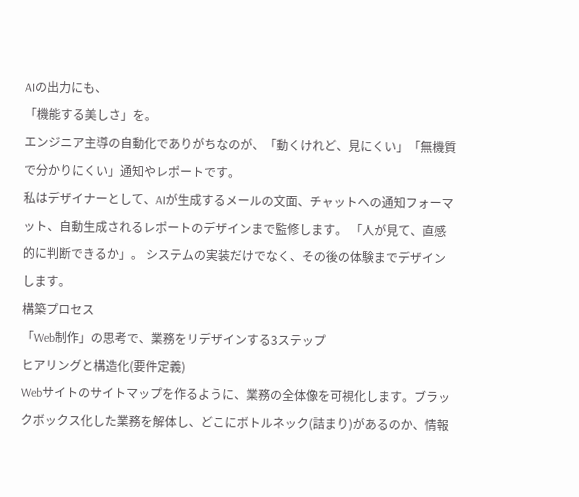AIの出力にも、
「機能する美しさ」を。
エンジニア主導の自動化でありがちなのが、「動くけれど、見にくい」「無機質で分かりにくい」通知やレポートです。
私はデザイナーとして、AIが生成するメールの文面、チャットへの通知フォーマット、自動生成されるレポートのデザインまで監修します。 「人が見て、直感的に判断できるか」。 システムの実装だけでなく、その後の体験までデザインします。
構築プロセス
「Web制作」の思考で、業務をリデザインする3ステップ
ヒアリングと構造化(要件定義)
Webサイトのサイトマップを作るように、業務の全体像を可視化します。ブラックボックス化した業務を解体し、どこにボトルネック(詰まり)があるのか、情報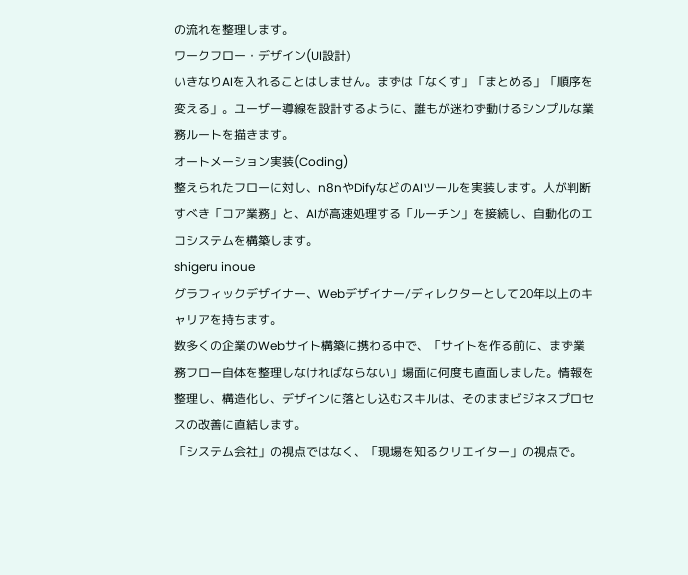の流れを整理します。
ワークフロー・デザイン(UI設計)
いきなりAIを入れることはしません。まずは「なくす」「まとめる」「順序を変える」。ユーザー導線を設計するように、誰もが迷わず動けるシンプルな業務ルートを描きます。
オートメーション実装(Coding)
整えられたフローに対し、n8nやDifyなどのAIツールを実装します。人が判断すべき「コア業務」と、AIが高速処理する「ルーチン」を接続し、自動化のエコシステムを構築します。
shigeru inoue
グラフィックデザイナー、Webデザイナー/ディレクターとして20年以上のキャリアを持ちます。
数多くの企業のWebサイト構築に携わる中で、「サイトを作る前に、まず業務フロー自体を整理しなければならない」場面に何度も直面しました。情報を整理し、構造化し、デザインに落とし込むスキルは、そのままビジネスプロセスの改善に直結します。
「システム会社」の視点ではなく、「現場を知るクリエイター」の視点で。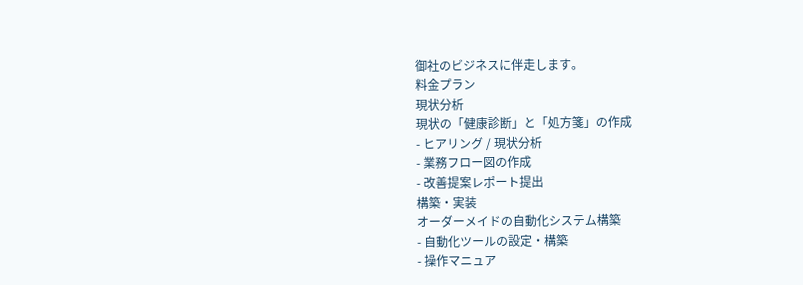御社のビジネスに伴走します。
料金プラン
現状分析
現状の「健康診断」と「処方箋」の作成
- ヒアリング / 現状分析
- 業務フロー図の作成
- 改善提案レポート提出
構築・実装
オーダーメイドの自動化システム構築
- 自動化ツールの設定・構築
- 操作マニュア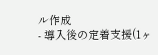ル作成
- 導入後の定着支援(1ヶ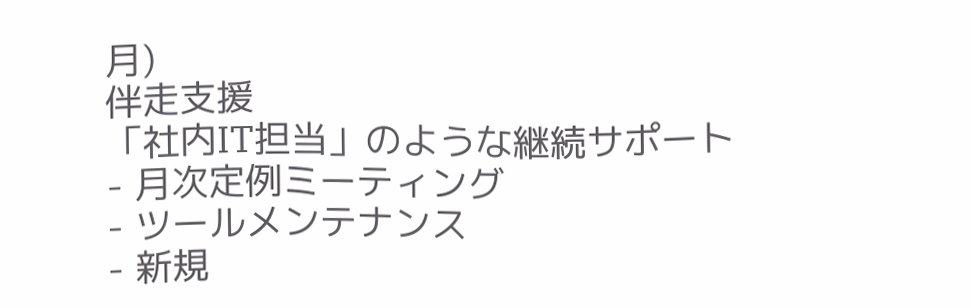月)
伴走支援
「社内IT担当」のような継続サポート
- 月次定例ミーティング
- ツールメンテナンス
- 新規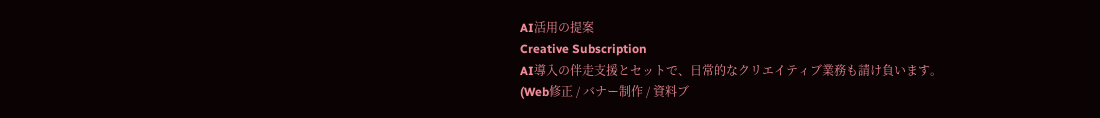AI活用の提案
Creative Subscription
AI導入の伴走支援とセットで、日常的なクリエイティブ業務も請け負います。
(Web修正 / バナー制作 / 資料ブ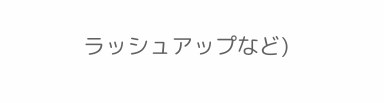ラッシュアップなど)